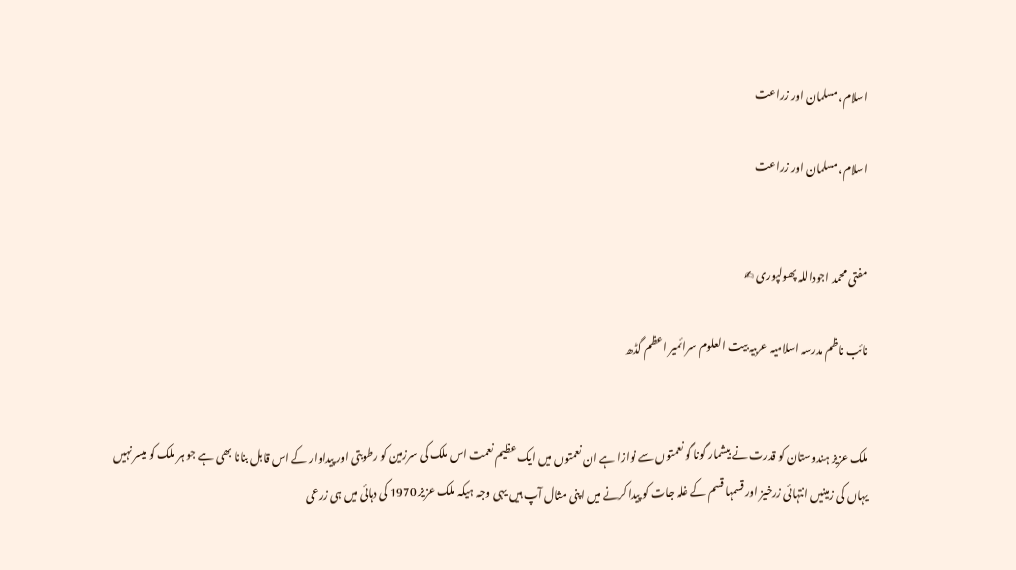اسلام،مسلمان اور زراعت

اسلام،مسلمان اور زراعت


مفتی محمد اجوداللہ پھولپوری ✍

نائب ناظم مدرسہ اسلامیہ عربیہ بیت العلوم سرائمیر اعظم گڈھ


ملک عزیز ہندوستان کو قدرت نے بیشمار گونا گو نعمتوں سے نوازا ہے ان نعمتوں میں ایک عظیم نعمت اس ملک کی سرزمین کو رطوبتی اور پیداوار کے اس قابل بنانا بھی ہے جو ہر ملک کو میسر نہیں یہاں کی زمینیں انتہائی زرخیز اور قسمہا قسم کے غلہ جات کو پیدا کرنے میں اپنی مثال آپ ہیں یہی وجہ ہیکہ ملک عزیز 1970 کی دہائی میں ہی زرعی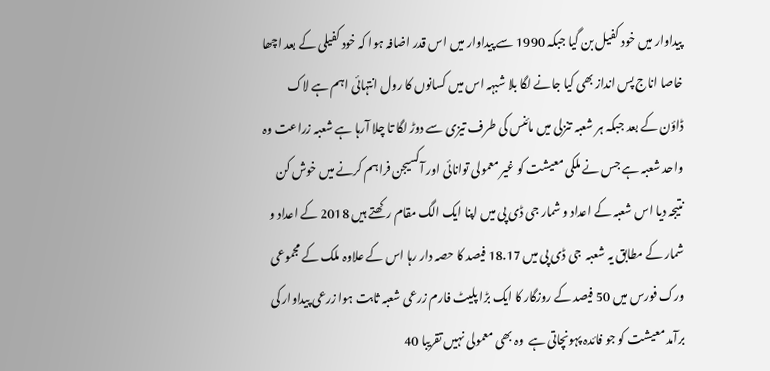پیداوار میں خود کفیل بن گیا جبکہ 1990 سے پیداوار میں اس قدر اضافہ ہوا کہ خود کفیلی کے بعد اچھا خاصا اناج پس انداز بھی کیا جانے لگا بلا شبہہ اس میں کسانوں کا رول انتہائی اہم ہے لاک ڈاؤن کے بعد جبکہ ہر شعبہ تنزلی میں مائنس کی طرف تیزی سے دوڑ لگا تا چلا آرہا ہے شعبہ زراعت وہ واحد شعبہ ہے جس نے ملکی معیشت کو غیر معمولی توانائی اور آکسیجن فراہم کرنے میں خوش کن نتیجہ دیا اس شعبہ کے اعداد و شمار جی ڈی پی میں اپنا ایک الگ مقام رکھتے ہیں 2018 کے اعداد و شمار کے مطابق یہ شعبہ  جی ڈی پی میں 18.17 فیصد کا حصہ دار رہا اس کے علاوہ ملک کے مجموعی ورک فورس میں 50 فیصد کے روزگار کا ایک بڑا پلیٹ فارم زرعی شعبہ ثابت ہوا زرعی پیداوار کی برآمد معیشت کو جو فائدہ پہونچاتی ہے  وہ بھی معمولی نہیں تقریبا 40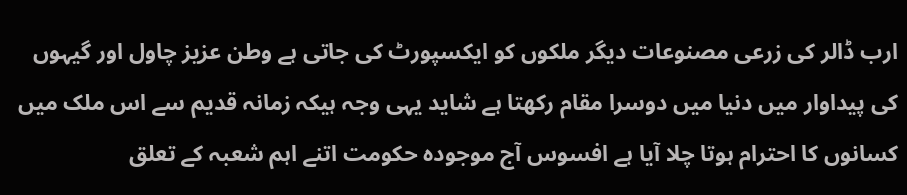ارب ڈالر کی زرعی مصنوعات دیگر ملکوں کو ایکسپورٹ کی جاتی ہے وطن عزیز چاول اور گیہوں کی پیداوار میں دنیا میں دوسرا مقام رکھتا ہے شاید یہی وجہ ہیکہ زمانہ قدیم سے اس ملک میں کسانوں کا احترام ہوتا چلا آیا ہے افسوس آج موجودہ حکومت اتنے اہم شعبہ کے تعلق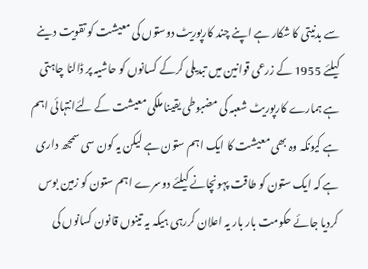سے بدنیتی کا شکار ہے اپنے چند کارپوریٹ دوستوں کی معیشت کو تقویت دینے کیلئے 1955 کے زرعی قوانین میں تبدیلی کرکے کسانوں کو حاشیہ پر ڈالنا چاہتی ہے ہمارے کارپوریٹ شعبہ کی مضبوطی یقینا ملکی معیشت کے لئےانتہائی اہم ہے کیونکہ وہ بھی معیشت کا ایک اہم ستون ہے لیکن یہ کون سی سمجھ داری ہے کہ ایک ستون کو طاقت پہونچانے کیلئے دوسرے اہم ستون کو زمین بوس کردیا جائے حکومت بار بار یہ اعلان کررہی ہیکہ یہ تینوں قانون کسانوں کی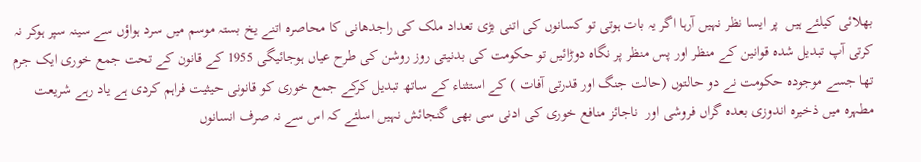بھلائی کیلئے ہیں  پر ایسا نظر نہیں آرہا اگر یہ بات ہوتی تو کسانوں کی اتنی بڑی تعداد ملک کی راجدھانی کا محاصرہ اتنے یخ بستہ موسم میں سرد ہواؤں سے سینہ سپر ہوکر نہ کرتی آپ تبدیل شدہ قوانین کے منظر اور پس منظر پر نگاہ دوڑائیں تو حکومت کی بدنیتی روز روشن کی طرح عیاں ہوجائیگی 1955 کے قانون کے تحت جمع خوری ایک جرم تھا جسے موجودہ حکومت نے دو حالتوں (حالت جنگ اور قدرتی آفات ) کے استثناء کے ساتھ تبدیل کرکے جمع خوری کو قانونی حیثیت فراہم کردی ہے یاد رہے شریعت مطہرہ میں ذخیرہ اندوزی بعدہ گراں فروشی اور  ناجائز منافع خوری کی ادنی سی بھی گنجائش نہیں اسلئے کہ اس سے نہ صرف انسانوں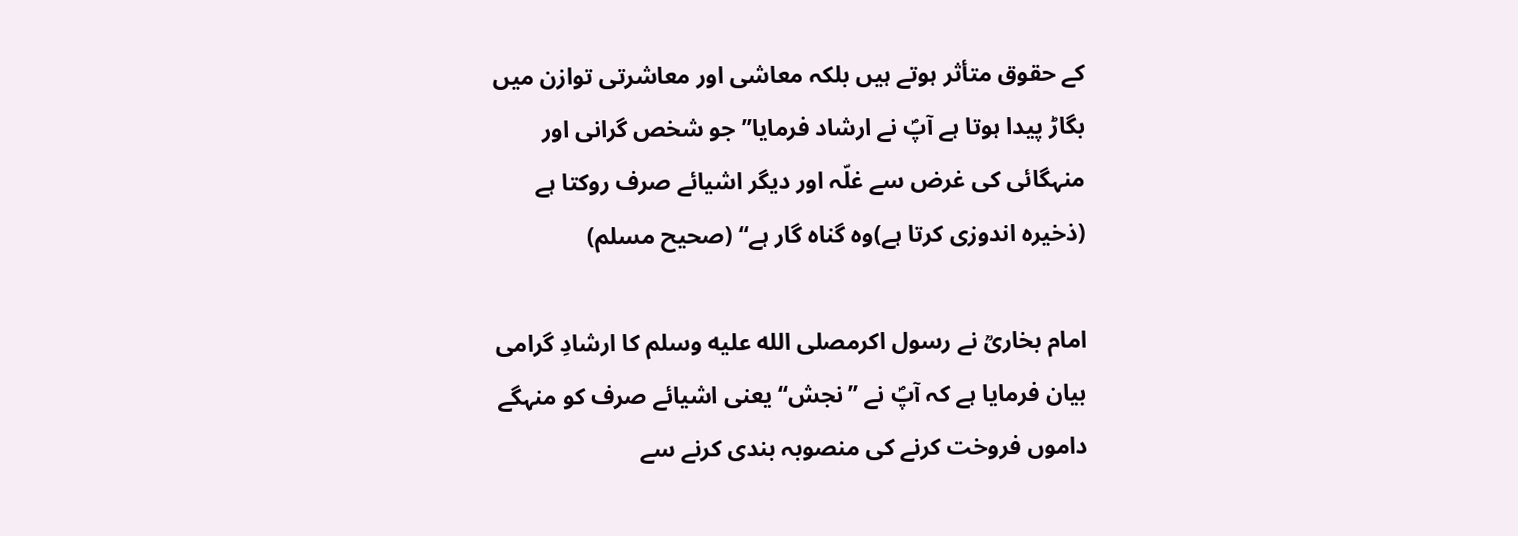کے حقوق متأثر ہوتے ہیں بلکہ معاشی اور معاشرتی توازن میں بگاڑ پیدا ہوتا ہے آپؐ نے ارشاد فرمایا’’جو شخص گرانی اور منہگائی کی غرض سے غلّہ اور دیگر اشیائے صرف روکتا ہے (ذخیرہ اندوزی کرتا ہے)وہ گناہ گار ہے‘‘ (صحیح مسلم)

امام بخاریؒ نے رسول اکرمصلى الله عليه وسلم کا ارشادِ گرامی بیان فرمایا ہے کہ آپؐ نے ’’نجش‘‘ یعنی اشیائے صرف کو منہگے داموں فروخت کرنے کی منصوبہ بندی کرنے سے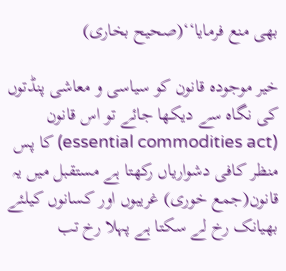بھی منع فرمایا‘‘(صحیح بخاری)

خیر موجودہ قانون کو سیاسی و معاشی پنڈتوں کی نگاہ سے دیکھا جائے تو اس قانون (essential commodities act) کا پس منظر کافی دشواریاں رکھتا ہے مستقبل میں یہ قانون(جمع خوری) غریبوں اور کسانوں کیلئے بھیانک رخ لے سکتا ہے پہلا رخ تب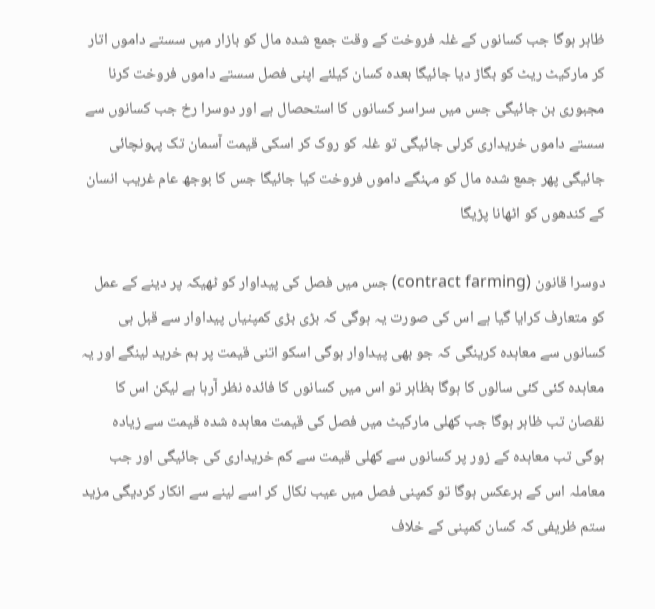ظاہر ہوگا جب کسانوں کے غلہ فروخت کے وقت جمع شدہ مال کو بازار میں سستے داموں اتار کر مارکیٹ ریٹ کو بگاڑ دیا جائیگا بعدہ کسان کیلئے اپنی فصل سستے داموں فروخت کرنا مجبوری بن جائیگی جس میں سراسر کسانوں کا استحصال ہے اور دوسرا رخ جب کسانوں سے سستے داموں خریداری کرلی جائیگی تو غلہ کو روک کر اسکی قیمت آسمان تک پہونچائی جائیگی پھر جمع شدہ مال کو مہنگے داموں فروخت کیا جائیگا جس کا بوجھ عام غریب انسان کے کندھوں کو اٹھانا پڑیگا

دوسرا قانون (contract farming) جس میں فصل کی پیداوار کو ٹھیکہ پر دینے کے عمل کو متعارف کرایا گیا ہے اس کی صورت یہ ہوگی کہ بڑی بڑی کمپنیاں پیداوار سے قبل ہی کسانوں سے معاہدہ کرینگی کہ جو بھی پیداوار ہوگی اسکو اتنی قیمت پر ہم خرید لینگے اور یہ معاہدہ کئی کئی سالوں کا ہوگا بظاہر تو اس میں کسانوں کا فائدہ نظر آرہا ہے لیکن اس کا نقصان تب ظاہر ہوگا جب کھلی مارکیٹ میں فصل کی قیمت معاہدہ شدہ قیمت سے زیادہ ہوگی تب معاہدہ کے زور پر کسانوں سے کھلی قیمت سے کم خریداری کی جائیگی اور جب معاملہ اس کے برعکس ہوگا تو کمپنی فصل میں عیب نکال کر اسے لینے سے انکار کردیگی مزید ستم ظریفی کہ کسان کمپنی کے خلاف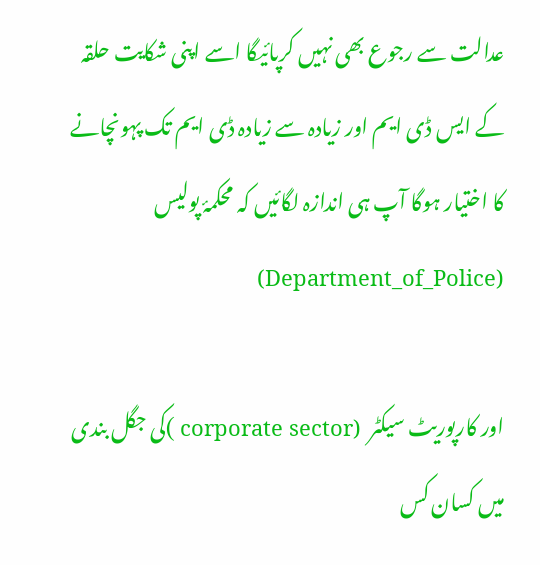عدالت سے رجوع بھی نہیں کرپائیگا اسے اپنی شکایت حلقہ کے ایس ڈی ایم اور زیادہ سے زیادہ ڈی ایم تک پہونچانے کا اختیار ہوگا آپ ہی اندازہ لگائیں کہ محکمۂ پولیس (Department_of_Police)

اور کارپوریٹ سیکٹر  (corporate sector )کی جگل بندی میں کسان کس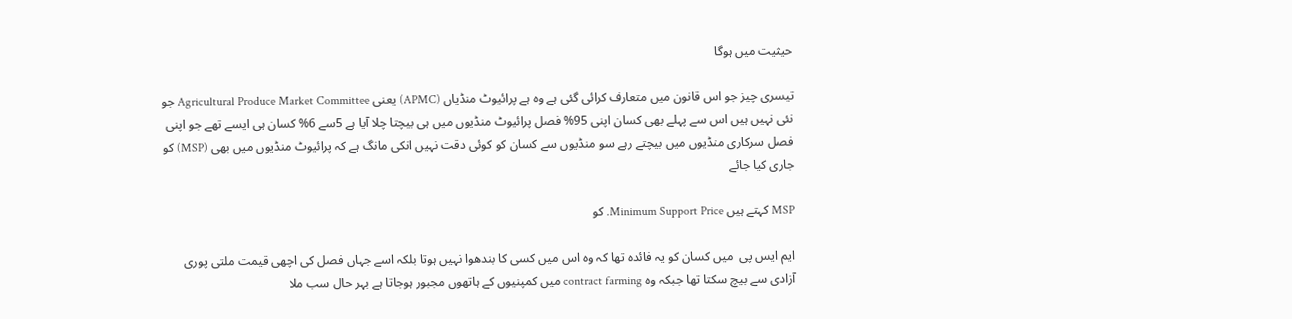حیثیت میں ہوگا

تیسری چیز جو اس قانون میں متعارف کرائی گئی ہے وہ ہے پرائیوٹ منڈیاں (APMC) یعنی Agricultural Produce Market Committee جو نئی نہیں ہیں اس سے پہلے بھی کسان اپنی 95% فصل پرائیوٹ منڈیوں میں ہی بیچتا چلا آیا ہے 5سے 6% کسان ہی ایسے تھے جو اپنی فصل سرکاری منڈیوں میں بیچتے رہے سو منڈیوں سے کسان کو کوئی دقت نہیں انکی مانگ ہے کہ پرائیوٹ منڈیوں میں بھی (MSP) کو جاری کیا جائے

MSP کہتے ہیں Minimum Support Price. کو

ایم ایس پی  میں کسان کو یہ فائدہ تھا کہ وہ اس میں کسی کا بندھوا نہیں ہوتا بلکہ اسے جہاں فصل کی اچھی قیمت ملتی پوری آزادی سے بیچ سکتا تھا جبکہ وہ contract farming میں کمپنیوں کے ہاتھوں مجبور ہوجاتا ہے بہر حال سب ملا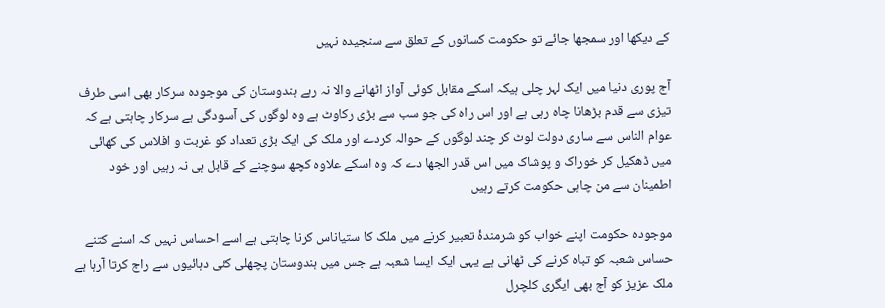کے دیکھا اور سمجھا جائے تو حکومت کسانوں کے تعلق سے سنجیدہ نہیں

آج پوری دنیا میں ایک لہر چلی ہیکہ اسکے مقابل کوئی آواز اٹھانے والا نہ رہے ہندوستان کی موجودہ سرکار بھی اسی طرف تیزی سے قدم بڑھانا چاہ رہی ہے اور اس راہ کی جو سب سے بڑی رکاوٹ ہے وہ لوگوں کی آسودگی ہے سرکار چاہتی ہے کہ عوام الناس سے ساری دولت لوٹ کر چند لوگوں کے حوالہ کردے اور ملک کی ایک بڑی تعداد کو غربت و افلاس کی کھائی میں ڈھکیل کر خوراک و پوشاک میں اس قدر الجھا دے کہ وہ اسکے علاوہ کچھ سوچنے کے قابل ہی نہ رہیں اور خود اطمینان سے من چاہی حکومت کرتے رہیں

موجودہ حکومت اپنے خواب کو شرمندۂ تعبیر کرنے میں ملک کا ستیاناس کرنا چاہتی ہے اسے احساس نہیں کہ اسنے کتنے حساس شعبہ کو تباہ کرنے کی ٹھانی ہے یہی ایک ایسا شعبہ ہے جس میں ہندوستان پچھلی کئی دہائیوں سے راج کرتا آرہا ہے ملک عزیز کو آج بھی ایگری کلچرل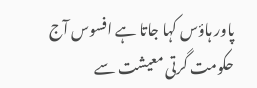پاور ہاؤس کہا جاتا ہے افسوس آج حکومت گرتی معیشت سے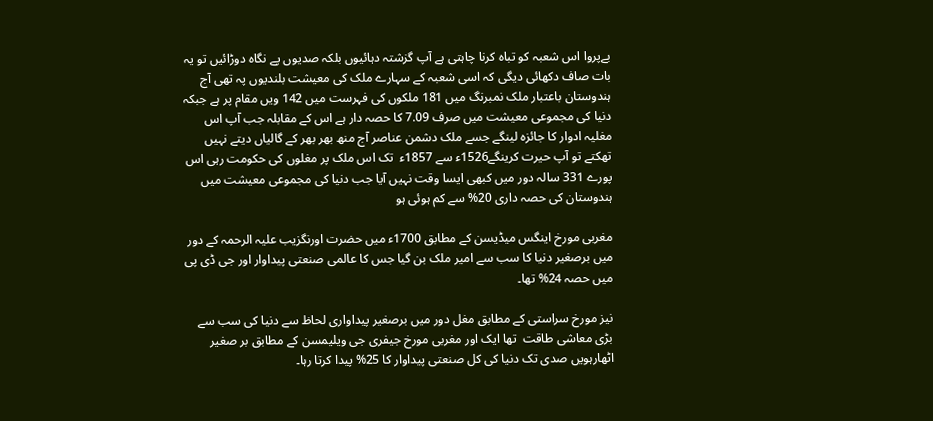بےپروا اس شعبہ کو تباہ کرنا چاہتی ہے آپ گزشتہ دہائیوں بلکہ صدیوں پے نگاہ دوڑائیں تو یہ بات صاف دکھائی دیگی کہ اسی شعبہ کے سہارے ملک کی معیشت بلندیوں پہ تھی آج ہندوستان باعتبار ملک نمبرنگ میں 181 ملکوں کی فہرست میں 142 ویں مقام پر ہے جبکہ دنیا کی مجموعی معیشت میں صرف 7.09 کا حصہ دار ہے اس کے مقابلہ جب آپ اس مغلیہ ادوار کا جائزہ لینگے جسے ملک دشمن عناصر آج منھ بھر بھر کے گالیاں دیتے نہیں تھکتے تو آپ حیرت کرینگے1526ء سے 1857ء  تک اس ملک پر مغلوں کی حکومت رہی اس پورے 331 سالہ دور میں کبھی ایسا وقت نہیں آیا جب دنیا کی مجموعی معیشت میں ہندوستان کی حصہ داری 20% سے کم ہوئی ہو

مغربی مورخ اینگس میڈیسن کے مطابق 1700ء میں حضرت اورنگزیب علیہ الرحمہ کے دور میں برصغیر دنیا کا سب سے امیر ملک بن گیا جس کا عالمی صنعتی پیداوار اور جی ڈی پی میں حصہ 24% تھا۔

نیز مورخ سراستی کے مطابق مغل دور میں برصغیر پیداواری لحاظ سے دنیا کی سب سے بڑی معاشی طاقت  تھا ایک اور مغربی مورخ جیفری جی ویلیمسن کے مطابق بر صغیر اٹھارہویں صدی تک دنیا کی کل صنعتی پیداوار کا 25% پیدا کرتا رہا۔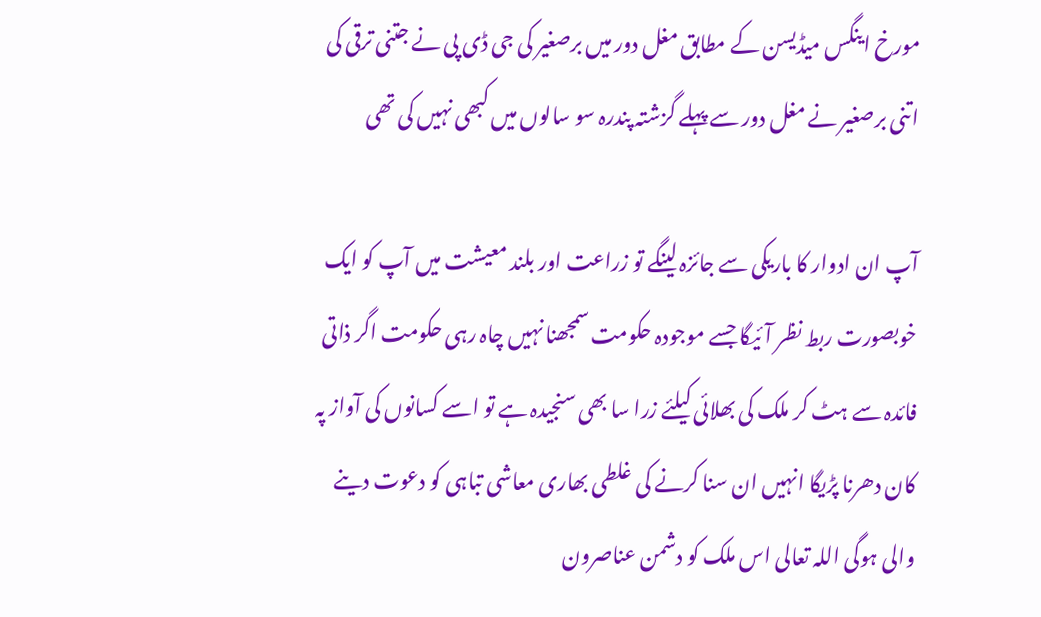مورخ اینگس میڈیسن کے مطابق مغل دور میں برصغیر کی جی ڈی پی نے جتنی ترقی کی اتنی برصغیر نے مغل دور سے پہلے گزشتہ پندرہ سو سالوں میں کبھی نہیں کی تھی

آپ ان ادوار کا باریکی سے جائزہ لینگے تو زراعت اور بلند معیشت میں آپ کو ایک خوبصورت ربط نظر آئیگا جسے موجودہ حکومت سمجھنا نہیں چاہ رہی حکومت اگر ذاتی فائدہ سے ہٹ کر ملک کی بھلائی کیلئے زرا سا بھی سنجیدہ ہے تو اسے کسانوں کی آواز پہ کان دھرنا پڑیگا انہیں ان سنا کرنے کی غلطی بھاری معاشی تباہی کو دعوت دینے والی ہوگی اللہ تعالی اس ملک کو دشمن عناصرون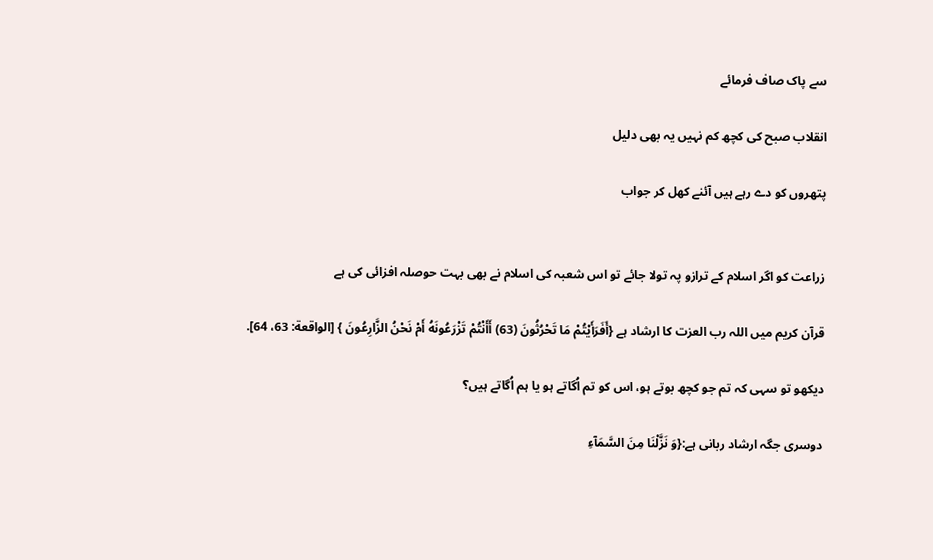سے پاک صاف فرمائے

انقلاب صبح کی کچھ کم نہیں یہ بھی دلیل

پتھروں کو دے رہے ہیں آئنے کھل کر جواب


زراعت کو اگر اسلام کے ترازو پہ تولا جائے تو اس شعبہ کی اسلام نے بھی بہت حوصلہ افزائی کی ہے

قرآن کریم میں اللہ رب العزت کا ارشاد ہے {أَفَرَأَيْتُمْ مَا تَحْرُثُونَ (63) أَأَنْتُمْ تَزْرَعُونَهُ أَمْ نَحْنُ الزَّارِعُونَ } [الواقعة: 63، 64].

دیکھو تو سہی کہ تم جو کچھ بوتے ہو، اس کو تم اُگاتے ہو یا ہم اُگاتے ہیں؟

دوسری جگہ ارشاد ربانی ہے:{وَ نَزَّلْنَا مِنَ السَّمَآءِ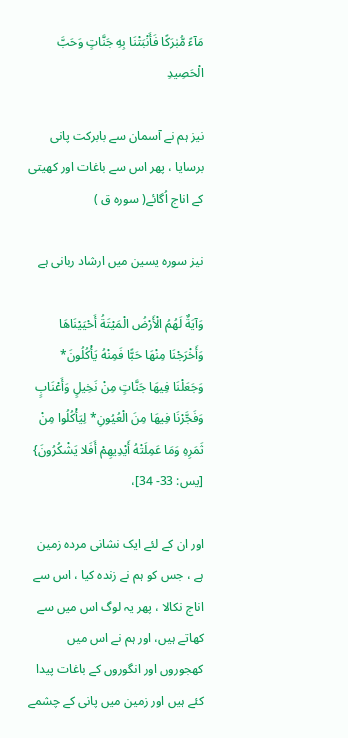مَآءً مُّبٰرَکًا فَأَنْبَتْنَا بِهِ جَنَّاتٍ وَحَبَّ الْحَصِيدِ

نیز ہم نے آسمان سے بابرکت پانی برسایا ، پھر اس سے باغات اور کھیتی کے اناج اُگائے( سورہ ق )

نیز سورہ یسین میں ارشاد ربانی ہے

وَآيَةٌ لَهُمُ الْأَرْضُ الْمَيْتَةُ أَحْيَيْنَاهَا وَأَخْرَجْنَا مِنْهَا حَبًّا فَمِنْهُ يَأْكُلُونَ* وَجَعَلْنَا فِيهَا جَنَّاتٍ مِنْ نَخِيلٍ وَأَعْنَابٍ وَفَجَّرْنَا فِيهَا مِنَ الْعُيُونِ* لِيَأْكُلُوا مِنْ ثَمَرِهِ وَمَا عَمِلَتْهُ أَيْدِيهِمْ أَفَلا يَشْكُرُونَ} [يس: 33- 34]،

اور ان کے لئے ایک نشانی مردہ زمین ہے ، جس کو ہم نے زندہ کیا ، اس سے اناج نکالا ، پھر یہ لوگ اس میں سے کھاتے ہیں، اور ہم نے اس میں کھجوروں اور انگوروں کے باغات پیدا کئے ہیں اور زمین میں پانی کے چشمے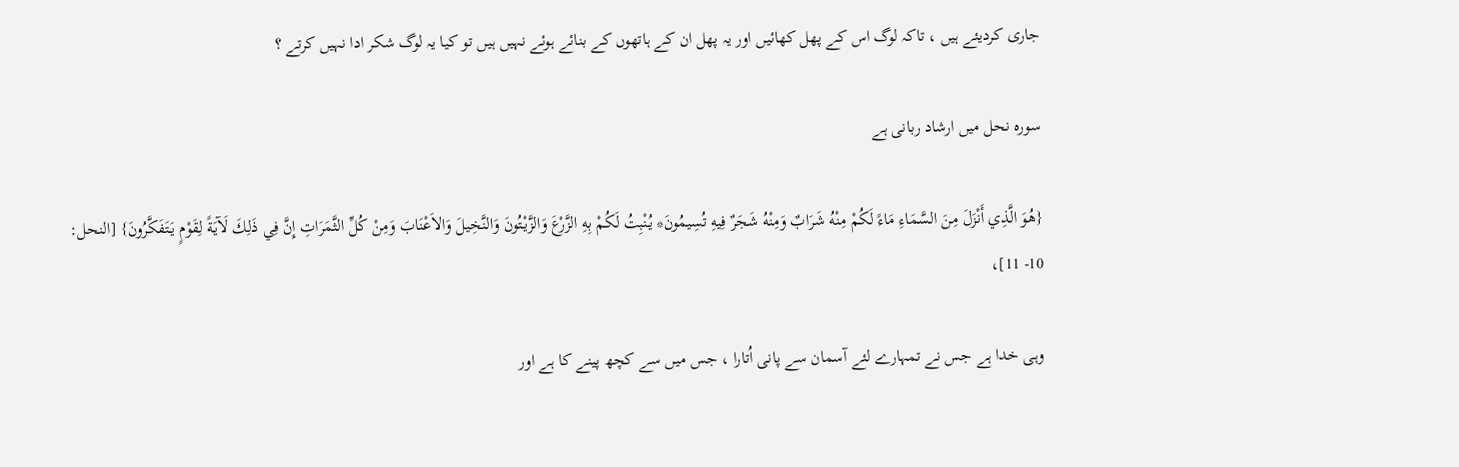جاری کردیئے ہیں ، تاکہ لوگ اس کے پھل کھائیں اور یہ پھل ان کے ہاتھوں کے بنائے ہوئے نہیں ہیں تو کیا یہ لوگ شکر ادا نہیں کرتے ؟

سورہ نحل میں ارشاد ربانی ہے

{هُوَ الَّذِي أَنْزَلَ مِنَ السَّمَاءِ مَاءً لَكُمْ مِنْهُ شَرَابٌ وَمِنْهُ شَجَرٌ فِيهِ تُسِيمُونَ* يُنْبِتُ لَكُمْ بِهِ الزَّرْعَ وَالزَّيْتُونَ وَالنَّخِيلَ وَالاَعْنَابَ وَمِنْ كُلِّ الثَّمَرَاتِ إِنَّ فِي ذَلِكَ لَآيَةً لِقَوْمٍ يَتَفَكَّرُونَ} [النحل: 10- 11]،

وہی خدا ہے جس نے تمہارے لئے آسمان سے پانی اُتارا ، جس میں سے کچھ پینے کا ہے اور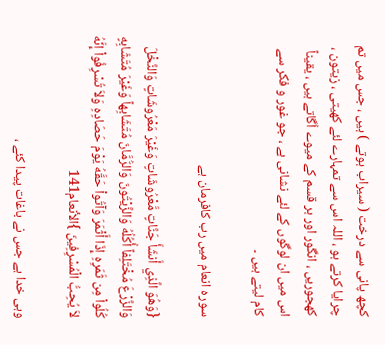کچھ پانی سے درخت ( سیراب ہوتے ) ہیں ، جس میں تم چرایا کرتے ہو ، اللہ اس سے تمہارے لئے کھیتی ، زیتون ، کھجوریں ، انگور اور ہر قسم کے میوے اُگاتے ہیں ، یقیناً اس میں ان لوگوں کے لئے نشانی ہے ، جو غور و فکر سے کام لیتے ہیں ۔

سورہ انعام میں رب کافرمان ہے

{وَهُوَ الَّذِي أَنشَأَ جَنَّاتٍ مَّعْرُوشَاتٍ وَغَيْرَ مَعْرُوشَاتٍ وَالنَّخْلَ وَالزَّرْعَ مُخْتَلِفاً أُكُلُهُ وَالزَّيْتُونَ وَالرُّمَّانَ مُتَشَابِهاً وَغَيْرَ مُتَشَابِهٍ كُلُواْ مِن ثَمَرِهِ إِذَا أَثْمَرَ وَآتُواْ حَقَّهُ يَوْمَ حَصَادِهِ وَلاَ تُسْرِفُواْ إِنَّهُ لاَ يُحِبُّ الْمُسْرِفِينَ }الأنعام141

وہی خدا ہے جس نے باغات پیدا کئے ،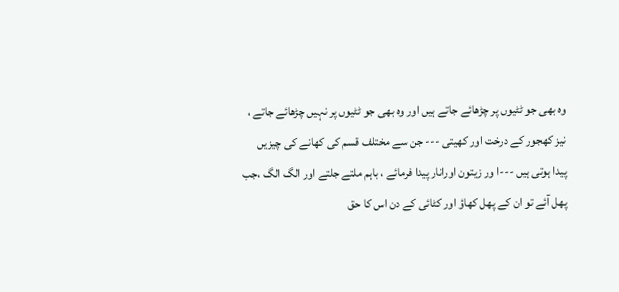وہ بھی جو ٹٹیوں پر چڑھائے جاتے ہیں اور وہ بھی جو ٹٹیوں پر نہیں چڑھائے جاتے ، نیز کھجور کے درخت اور کھیتی --- جن سے مختلف قسم کی کھانے کی چیزیں پیدا ہوتی ہیں ---ا ور زیتون اورانار پیدا فرمائے ، باہم ملتے جلتے اور الگ الگ ،جب پھل آئے تو ان کے پھل کھاؤ اور کٹائی کے دن اس کا حق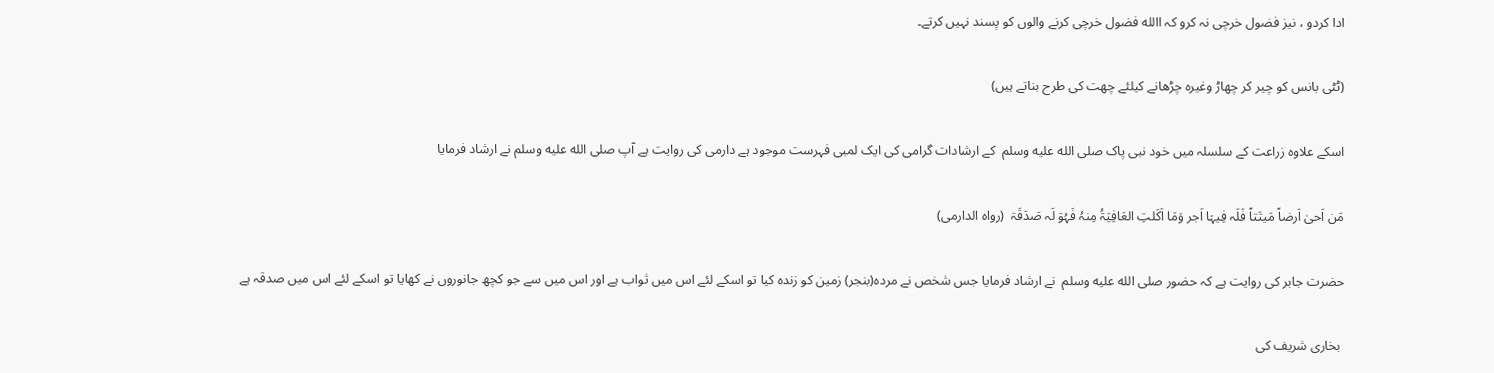ادا کردو ، نیز فضول خرچی نہ کرو کہ االله فضول خرچی کرنے والوں کو پسند نہیں کرتے۔

(ٹٹی بانس کو چیر کر چھاڑ وغیرہ چڑھانے کیلئے چھت کی طرح بناتے ہیں)

اسکے علاوہ زراعت کے سلسلہ میں خود نبی پاک صلى الله عليه وسلم  کے ارشادات گرامی کی ایک لمبی فہرست موجود ہے دارمی کی روایت ہے آپ صلى الله عليه وسلم نے ارشاد فرمایا

مَن اَحیٰ اَرضاً مَیتَتاً فَلَہ فِیہَا اَجر وَمَا اَکَلتِ العَافِیَۃُ مِنہُ فَہُوَ لَہ صَدَقَۃ  (رواہ الدارمی)

حضرت جابر کی روایت ہے کہ حضور صلى الله عليه وسلم  نے ارشاد فرمایا جس شخص نے مردہ(بنجر) زمین کو زندہ کیا تو اسکے لئے اس میں ثواب ہے اور اس میں سے جو کچھ جانوروں نے کھایا تو اسکے لئے اس میں صدقہ ہے

 بخاری شریف کی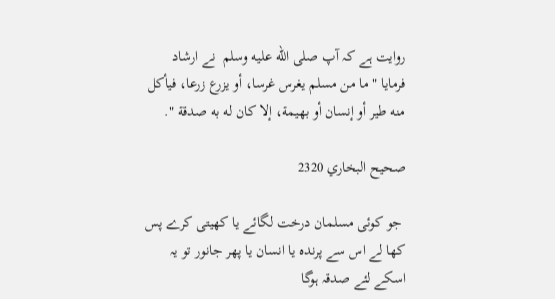روایت ہے کہ آپ صلى الله عليه وسلم  نے ارشاد فرمایا " ما من مسلم يغرس غرسا، أو يزرع زرعا، فيأكل منه طير أو إنسان أو بهيمة، إلا كان له به صدقة ".

صحيح البخاري 2320

 جو کوئی مسلمان درخت لگائے یا کھیتی کرے پس کھا لے اس سے پرندہ یا انسان یا پھر جانور تو یہ اسکے لئے صدقہ ہوگا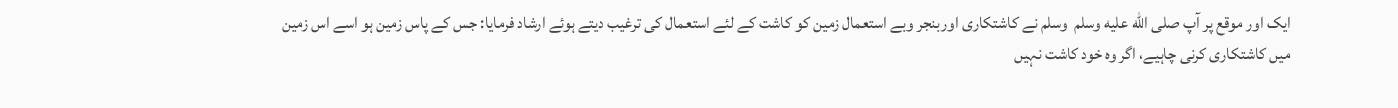ایک اور موقع پر آپ صلى الله عليه وسلم  وسلم نے کاشتکاری اوربنجر وبے استعمال زمین کو کاشت کے لئے استعمال کی ترغیب دیتے ہوئے ارشاد فرمایا: جس کے پاس زمین ہو اسے اس زمین میں کاشتکاری کرنی چاہیے، اگر وہ خود کاشت نہیں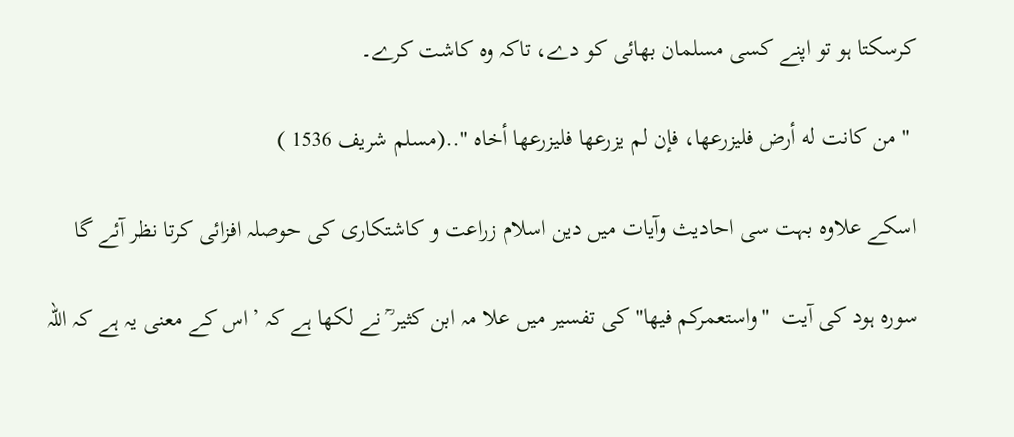کرسکتا ہو تو اپنے کسی مسلمان بھائی کو دے، تاکہ وہ کاشت کرے۔

 " من كانت له أرض فليزرعها، فإن لم يزرعها فليزرعها أخاه "..(مسلم شریف 1536 )

اسکے علاوہ بہت سی احادیث وآیات میں دین اسلام زراعت و کاشتکاری کی حوصلہ افزائی کرتا نظر آئے گا

سورہ ہود کی آیت  "واستعمرکم فیھا" کی تفسیر میں علا مہ ابن کثیر ؒ نے لکھا ہے کہ ’اس کے معنی یہ ہے کہ اللہ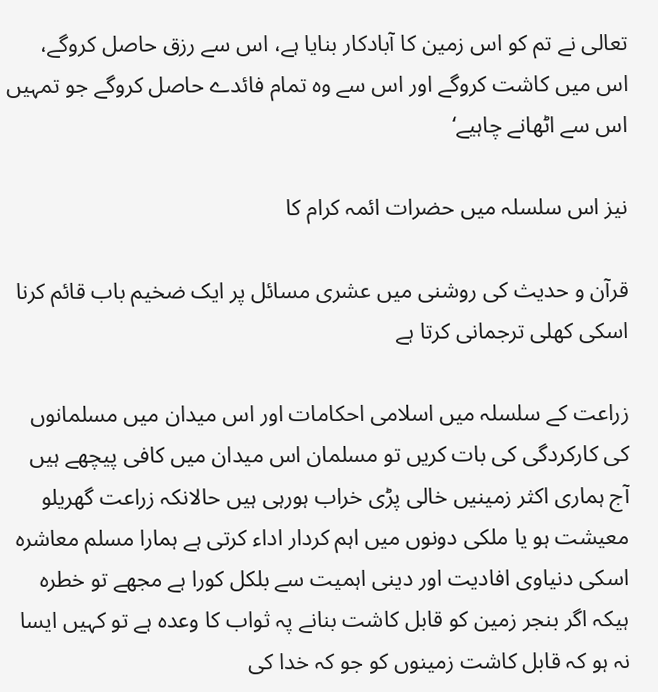تعالی نے تم کو اس زمین کا آبادکار بنایا ہے، اس سے رزق حاصل کروگے، اس میں کاشت کروگے اور اس سے وہ تمام فائدے حاصل کروگے جو تمہیں اس سے اٹھانے چاہیے‘

نیز اس سلسلہ میں حضرات ائمہ کرام کا

قرآن و حدیث کی روشنی میں عشری مسائل پر ایک ضخیم باب قائم کرنا اسکی کھلی ترجمانی کرتا ہے

زراعت کے سلسلہ میں اسلامی احکامات اور اس میدان میں مسلمانوں کی کارکردگی کی بات کریں تو مسلمان اس میدان میں کافی پیچھے ہیں آج ہماری اکثر زمینیں خالی پڑی خراب ہورہی ہیں حالانکہ زراعت گھریلو معیشت ہو یا ملکی دونوں میں اہم کردار اداء کرتی ہے ہمارا مسلم معاشرہ اسکی دنیاوی افادیت اور دینی اہمیت سے بلکل کورا ہے مجھے تو خطرہ ہیکہ اگر بنجر زمین کو قابل کاشت بنانے پہ ثواب کا وعدہ ہے تو کہیں ایسا نہ ہو کہ قابل کاشت زمینوں کو جو کہ خدا کی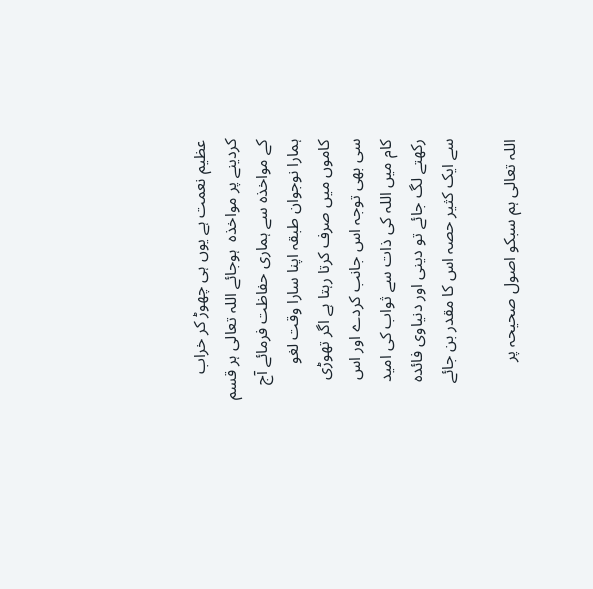عظیم نعمت ہے یوں ہی چھوڑ کر خراب کردینے پر مواخذہ  ہوجائے اللہ تعالی ہر قسم کے مواخذہ سے ہماری حفاظت فرمائے آج ہمارا نوجوان طبقہ اپنا سارا وقت لغو کاموں میں صرف کرتا رہتا ہے اگر تھوڑی سی بھی توجہ اس جانب کردے اور اس کام میں اللہ کی ذات سے ثواب کی امید رکھتے لگ جائے تو دینی اور دنیاوی فائدہ سے ایک کثیر حصہ اس کا مقدر بن جائے

اللہ تعالی ہم سبکو اصول صحیحہ پر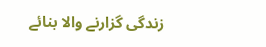زندگی گزارنے والا بنائے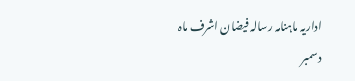اداریہ ماہنامہ رسالہ فیضان اشرف ماہ دسمبر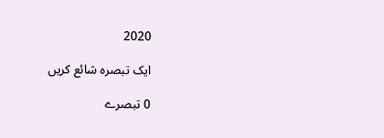2020

ایک تبصرہ شائع کریں

0 تبصرے